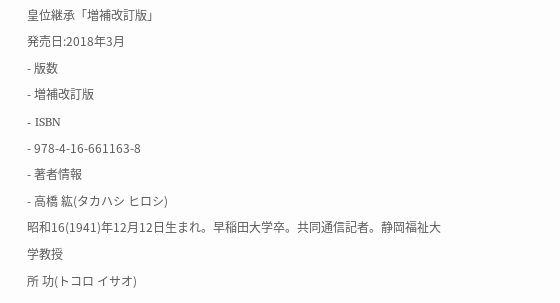皇位継承「増補改訂版」
発売日:2018年3月
- 版数
- 増補改訂版
- ISBN
- 978-4-16-661163-8
- 著者情報
- 高橋 紘(タカハシ ヒロシ)
昭和16(1941)年12月12日生まれ。早稲田大学卒。共同通信記者。静岡福祉大学教授
所 功(トコロ イサオ)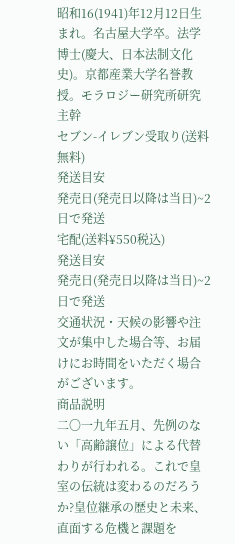昭和16(1941)年12月12日生まれ。名古屋大学卒。法学博士(慶大、日本法制文化史)。京都産業大学名誉教授。モラロジー研究所研究主幹
セブン-イレブン受取り(送料無料)
発送目安
発売日(発売日以降は当日)~2日で発送
宅配(送料¥550税込)
発送目安
発売日(発売日以降は当日)~2日で発送
交通状況・天候の影響や注文が集中した場合等、お届けにお時間をいただく場合がございます。
商品説明
二〇一九年五月、先例のない「高齢譲位」による代替わりが行われる。これで皇室の伝統は変わるのだろうか?皇位継承の歴史と未来、直面する危機と課題を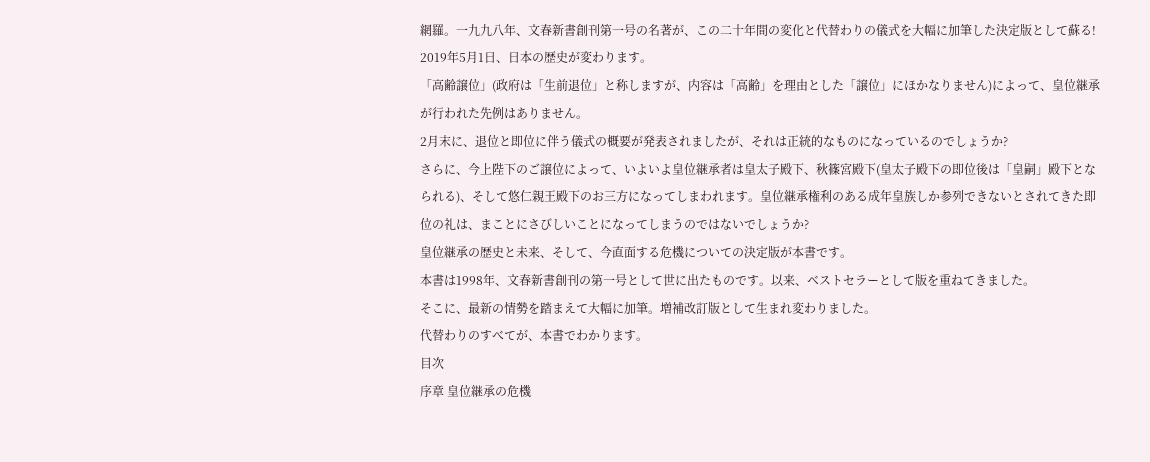網羅。一九九八年、文春新書創刊第一号の名著が、この二十年間の変化と代替わりの儀式を大幅に加筆した決定版として蘇る!
2019年5月1日、日本の歴史が変わります。
「高齢譲位」(政府は「生前退位」と称しますが、内容は「高齢」を理由とした「譲位」にほかなりません)によって、皇位継承が行われた先例はありません。
2月末に、退位と即位に伴う儀式の概要が発表されましたが、それは正統的なものになっているのでしょうか?
さらに、今上陛下のご譲位によって、いよいよ皇位継承者は皇太子殿下、秋篠宮殿下(皇太子殿下の即位後は「皇嗣」殿下となられる)、そして悠仁親王殿下のお三方になってしまわれます。皇位継承権利のある成年皇族しか参列できないとされてきた即位の礼は、まことにさびしいことになってしまうのではないでしょうか?
皇位継承の歴史と未来、そして、今直面する危機についての決定版が本書です。
本書は1998年、文春新書創刊の第一号として世に出たものです。以来、ベストセラーとして版を重ねてきました。
そこに、最新の情勢を踏まえて大幅に加筆。増補改訂版として生まれ変わりました。
代替わりのすべてが、本書でわかります。
目次
序章 皇位継承の危機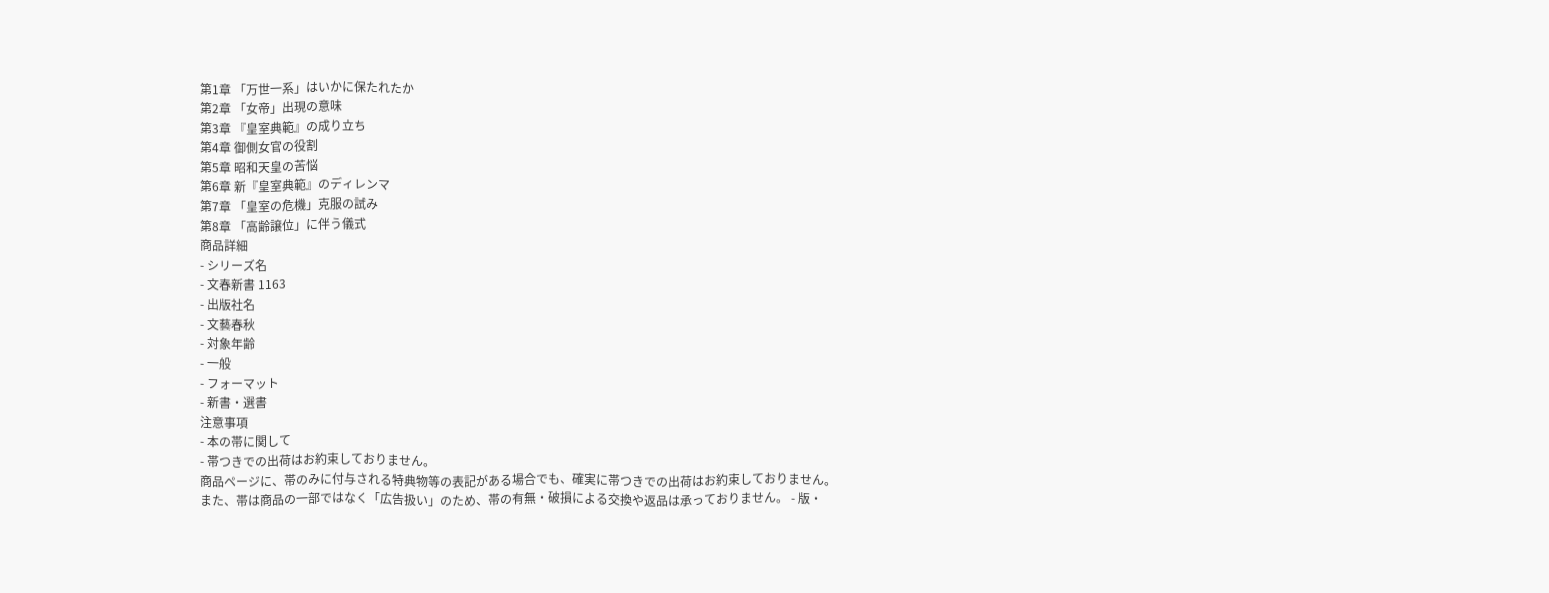第1章 「万世一系」はいかに保たれたか
第2章 「女帝」出現の意味
第3章 『皇室典範』の成り立ち
第4章 御側女官の役割
第5章 昭和天皇の苦悩
第6章 新『皇室典範』のディレンマ
第7章 「皇室の危機」克服の試み
第8章 「高齢譲位」に伴う儀式
商品詳細
- シリーズ名
- 文春新書 1163
- 出版社名
- 文藝春秋
- 対象年齢
- 一般
- フォーマット
- 新書・選書
注意事項
- 本の帯に関して
- 帯つきでの出荷はお約束しておりません。
商品ページに、帯のみに付与される特典物等の表記がある場合でも、確実に帯つきでの出荷はお約束しておりません。
また、帯は商品の一部ではなく「広告扱い」のため、帯の有無・破損による交換や返品は承っておりません。 - 版・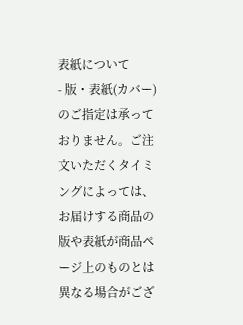表紙について
- 版・表紙(カバー)のご指定は承っておりません。ご注文いただくタイミングによっては、お届けする商品の版や表紙が商品ページ上のものとは異なる場合がござ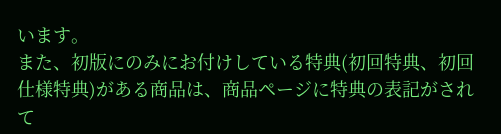います。
また、初版にのみにお付けしている特典(初回特典、初回仕様特典)がある商品は、商品ページに特典の表記がされて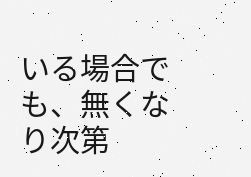いる場合でも、無くなり次第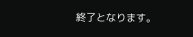終了となります。